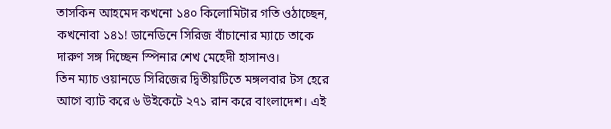তাসকিন আহমেদ কখনো ১৪০ কিলোমিটার গতি ওঠাচ্ছেন, কখনোবা ১৪১! ডানেডিনে সিরিজ বাঁচানোর ম্যাচে তাকে দারুণ সঙ্গ দিচ্ছেন স্পিনার শেখ মেহেদী হাসানও।
তিন ম্যাচ ওয়ানডে সিরিজের দ্বিতীয়টিতে মঙ্গলবার টস হেরে আগে ব্যাট করে ৬ উইকেটে ২৭১ রান করে বাংলাদেশ। এই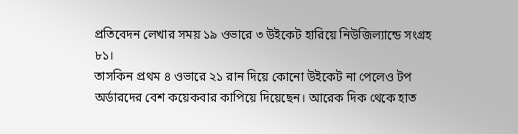প্রতিবেদন লেখার সময় ১৯ ওভারে ৩ উইকেট হারিয়ে নিউজিল্যান্ডে সংগ্রহ ৮১।
তাসকিন প্রথম ৪ ওভারে ২১ রান দিয়ে কোনো উইকেট না পেলেও টপ অর্ডারদের বেশ কয়েকবার কাপিয়ে দিয়েছেন। আরেক দিক থেকে হাত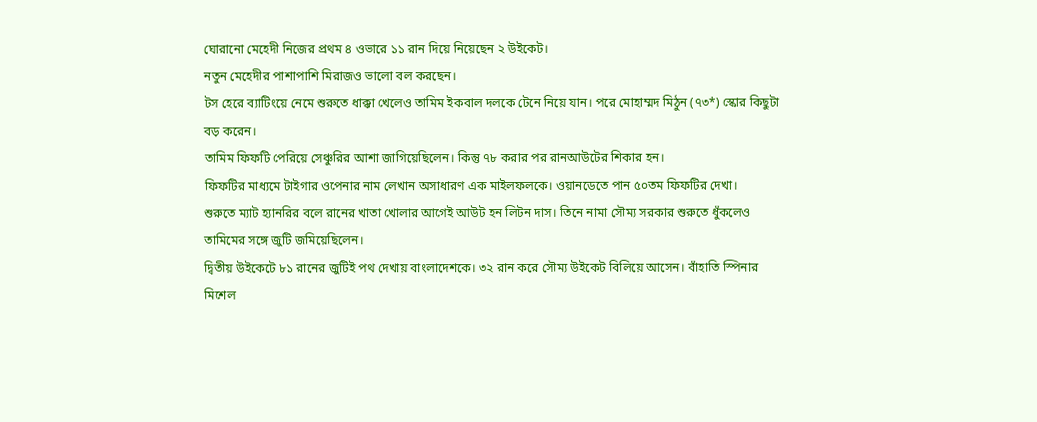ঘোরানো মেহেদী নিজের প্রথম ৪ ওভারে ১১ রান দিয়ে নিয়েছেন ২ উইকেট।
নতুন মেহেদীর পাশাপাশি মিরাজও ভালো বল করছেন।
টস হেরে ব্যাটিংয়ে নেমে শুরুতে ধাক্কা খেলেও তামিম ইকবাল দলকে টেনে নিয়ে যান। পরে মোহাম্মদ মিঠুন (৭৩*) স্কোর কিছুটা বড় করেন।
তামিম ফিফটি পেরিয়ে সেঞ্চুরির আশা জাগিয়েছিলেন। কিন্তু ৭৮ করার পর রানআউটের শিকার হন।
ফিফটির মাধ্যমে টাইগার ওপেনার নাম লেখান অসাধারণ এক মাইলফলকে। ওয়ানডেতে পান ৫০তম ফিফটির দেখা।
শুরুতে ম্যাট হ্যানরির বলে রানের খাতা খোলার আগেই আউট হন লিটন দাস। তিনে নামা সৌম্য সরকার শুরুতে ধুঁকলেও তামিমের সঙ্গে জুটি জমিয়েছিলেন।
দ্বিতীয় উইকেটে ৮১ রানের জুটিই পথ দেখায় বাংলাদেশকে। ৩২ রান করে সৌম্য উইকেট বিলিয়ে আসেন। বাঁহাতি স্পিনার মিশেল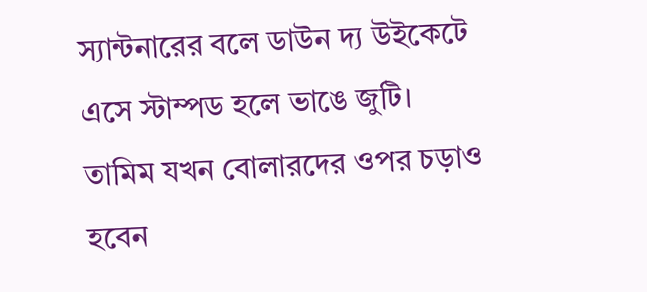স্যান্টনারের বলে ডাউন দ্য উইকেটে এসে স্টাম্পড হলে ভাঙে জুটি।
তামিম যখন বোলারদের ওপর চড়াও হবেন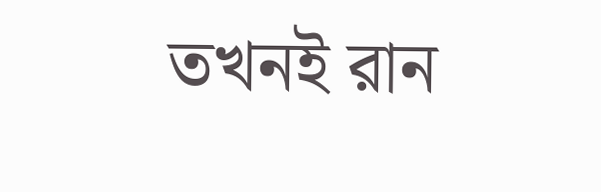তখনই রান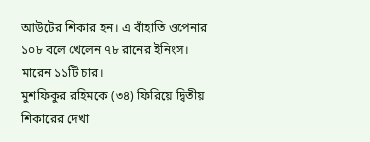আউটের শিকার হন। এ বাঁহাতি ওপেনার ১০৮ বলে খেলেন ৭৮ রানের ইনিংস। মারেন ১১টি চার।
মুশফিকুর রহিমকে (৩৪) ফিরিয়ে দ্বিতীয় শিকারের দেখা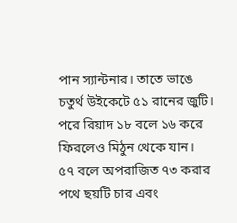পান স্যান্টনার। তাতে ভাঙে চতুর্থ উইকেটে ৫১ রানের জুটি।
পরে রিয়াদ ১৮ বলে ১৬ করে ফিরলেও মিঠুন থেকে যান।
৫৭ বলে অপরাজিত ৭৩ করার পথে ছয়টি চার এবং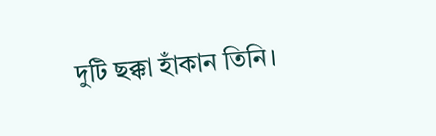দুটি ছক্কা হাঁকান তিনি।